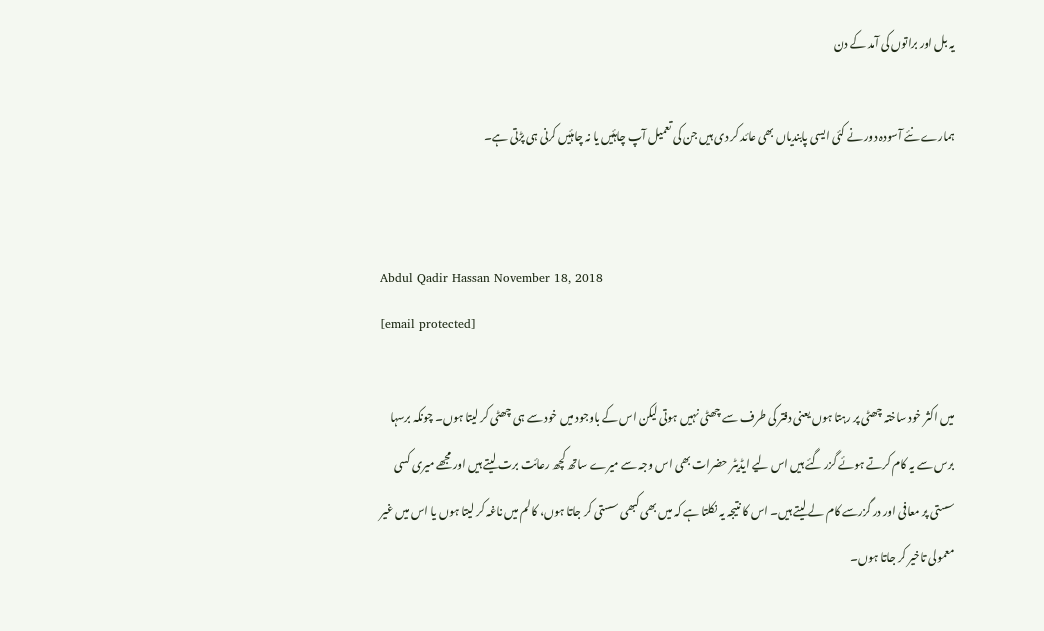یہ بل اور براتوں کی آمد کے دن

ہمارے نئے آسودہ دور نے کئی ایسی پابندیاں بھی عائد کر دی ہیں جن کی تعمیل آپ چاہئیں یا نہ چاہئیں کرنی ہی پڑتی ہے۔


Abdul Qadir Hassan November 18, 2018
[email protected]

میں اکثر خود ساختہ چھٹی پر رہتا ہوں یعنی دفتر کی طرف سے چھٹی نہیں ہوتی لیکن اس کے باوجود میں خود سے ہی چھٹی کر لیتا ہوں۔ چونکہ برسہا برس سے یہ کام کرتے ہوئے گزر گئے ہیں اس لیے ایڈیٹر حضرات بھی اس وجہ سے میرے ساتھ کچھ رعائت برت لیتے ہیں اور مجھے میری کسی سستی پر معافی اور در گزرسے کام لے لیتے ہیں۔ اس کا نتیجہ یہ نکلتا ہے کہ میں بھی کبھی سستی کر جاتا ہوں، کالم میں ناغہ کر لیتا ہوں یا اس میں غیر معمولی تاخیر کر جاتا ہوں۔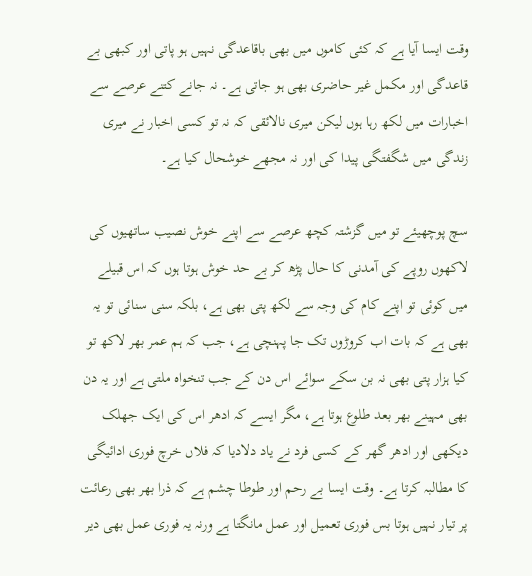وقت ایسا آیا ہے کہ کئی کاموں میں بھی باقاعدگی نہیں ہو پاتی اور کبھی بے قاعدگی اور مکمل غیر حاضری بھی ہو جاتی ہے۔ نہ جانے کتنے عرصے سے اخبارات میں لکھ رہا ہوں لیکن میری نالائقی کہ نہ تو کسی اخبار نے میری زندگی میں شگفتگی پیدا کی اور نہ مجھے خوشحال کیا ہے۔

سچ پوچھیئے تو میں گزشتہ کچھ عرصے سے اپنے خوش نصیب ساتھیوں کی لاکھوں روپے کی آمدنی کا حال پڑھ کر بے حد خوش ہوتا ہوں کہ اس قبیلے میں کوئی تو اپنے کام کی وجہ سے لکھ پتی بھی ہے، بلکہ سنی سنائی تو یہ بھی ہے کہ بات اب کروڑوں تک جا پہنچی ہے، جب کہ ہم عمر بھر لاکھ تو کیا ہزار پتی بھی نہ بن سکے سوائے اس دن کے جب تنخواہ ملتی ہے اور یہ دن بھی مہینے بھر بعد طلوع ہوتا ہے، مگر ایسے کہ ادھر اس کی ایک جھلک دیکھی اور ادھر گھر کے کسی فرد نے یاد دلادیا کہ فلاں خرچ فوری ادائیگی کا مطالبہ کرتا ہے۔ وقت ایسا بے رحم اور طوطا چشم ہے کہ ذرا بھر بھی رعائت پر تیار نہیں ہوتا بس فوری تعمیل اور عمل مانگتا ہے ورنہ یہ فوری عمل بھی دیر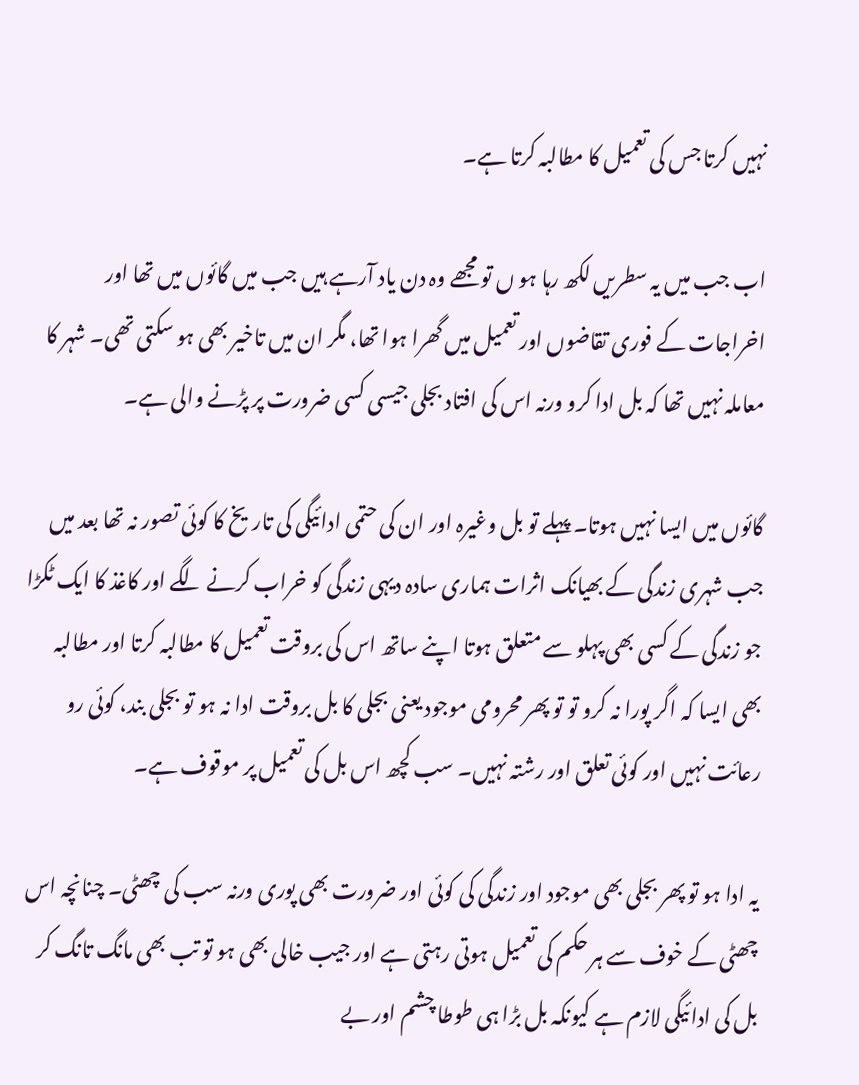نہیں کرتا جس کی تعمیل کا مطالبہ کرتا ہے۔

اب جب میں یہ سطریں لکھ رہا ہو ں تو مجھے وہ دن یاد آرہے ہیں جب میں گائوں میں تھا اور اخراجات کے فوری تقاضوں اور تعمیل میں گھرا ہوا تھا، مگر ان میں تاخیر بھی ہو سکتی تھی۔ شہر کا معاملہ نہیں تھا کہ بل ادا کرو ورنہ اس کی افتاد بجلی جیسی کسی ضرورت پر پڑنے والی ہے۔

گائوں میں ایسا نہیں ہوتا۔ پہلے تو بل وغیرہ اور ان کی حتمی ادائیگی کی تاریخ کا کوئی تصور نہ تھا بعد میں جب شہری زندگی کے بھیانک اثرات ہماری سادہ دیہی زندگی کو خراب کرنے لگے اور کاغذ کا ایک ٹکڑا جو زندگی کے کسی بھی پہلو سے متعلق ہوتا اپنے ساتھ اس کی بروقت تعمیل کا مطالبہ کرتا اور مطالبہ بھی ایسا کہ اگر پورا نہ کرو تو تو پھر محرومی موجود یعنی بجلی کا بل بروقت ادا نہ ہو تو بجلی بند، کوئی رو رعائت نہیں اور کوئی تعلق اور رشتہ نہیں۔ سب کچھ اس بل کی تعمیل پر موقوف ہے۔

یہ ادا ہو تو پھر بجلی بھی موجود اور زندگی کی کوئی اور ضرورت بھی پوری ورنہ سب کی چھٹی۔ چنانچہ اس چھٹی کے خوف سے ہر حکم کی تعمیل ہوتی رہتی ہے اور جیب خالی بھی ہو تو تب بھی مانگ تانگ کر بل کی ادائیگی لازم ہے کیونکہ بل بڑا ہی طوطا چشم اور بے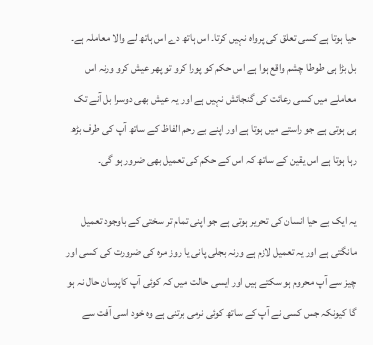حیا ہوتا ہے کسی تعلق کی پرواہ نہیں کرتا۔ اس ہاتھ دے اس ہاتھ لے والا معاملہ ہے۔ بل بڑا ہی طوطا چشم واقع ہوا ہے اس حکم کو پورا کرو تو پھر عیش کرو ورنہ اس معاملے میں کسی رعائت کی گنجائش نہیں ہے اور یہ عیش بھی دوسرا بل آنے تک ہی ہوتی ہے جو راستے میں ہوتا ہے اور اپنے بے رحم الفاظ کے ساتھ آپ کی طرف بڑھ رہا ہوتا ہے اس یقین کے ساتھ کہ اس کے حکم کی تعمیل بھی ضرور ہو گی۔

یہ ایک بے حیا انسان کی تحریر ہوتی ہے جو اپنی تمام تر سختی کے باوجود تعمیل مانگتی ہے اور یہ تعمیل لازم ہے ورنہ بجلی پانی یا روز مرہ کی ضرورت کی کسی اور چیز سے آپ محروم ہو سکتے ہیں اور ایسی حالت میں کہ کوئی آپ کاپرسان حال نہ ہو گا کیونکہ جس کسی نے آپ کے ساتھ کوئی نرمی برتنی ہے وہ خود اسی آفت سے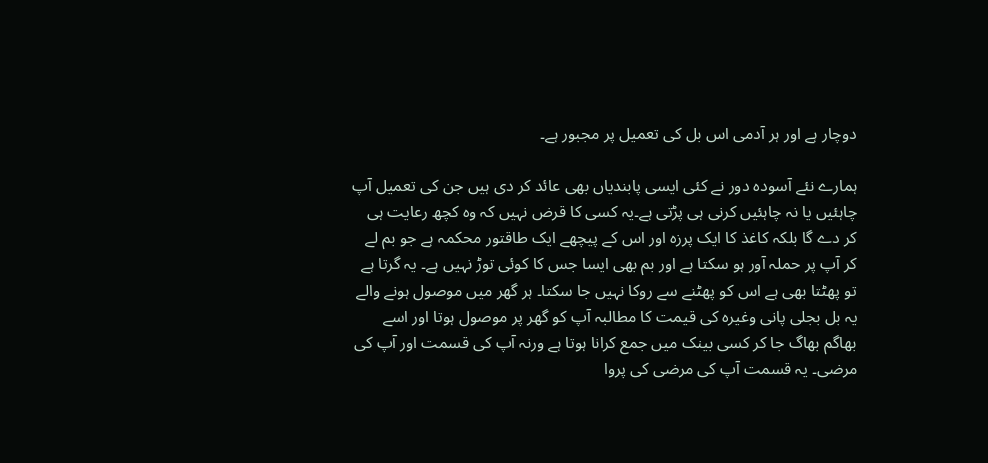دوچار ہے اور ہر آدمی اس بل کی تعمیل پر مجبور ہے۔

ہمارے نئے آسودہ دور نے کئی ایسی پابندیاں بھی عائد کر دی ہیں جن کی تعمیل آپ چاہئیں یا نہ چاہئیں کرنی ہی پڑتی ہے۔یہ کسی کا قرض نہیں کہ وہ کچھ رعایت ہی کر دے گا بلکہ کاغذ کا ایک پرزہ اور اس کے پیچھے ایک طاقتور محکمہ ہے جو بم لے کر آپ پر حملہ آور ہو سکتا ہے اور بم بھی ایسا جس کا کوئی توڑ نہیں ہے۔ یہ گرتا ہے تو پھٹتا بھی ہے اس کو پھٹنے سے روکا نہیں جا سکتا۔ ہر گھر میں موصول ہونے والے یہ بل بجلی پانی وغیرہ کی قیمت کا مطالبہ آپ کو گھر پر موصول ہوتا اور اسے بھاگم بھاگ جا کر کسی بینک میں جمع کرانا ہوتا ہے ورنہ آپ کی قسمت اور آپ کی مرضی۔ یہ قسمت آپ کی مرضی کی پروا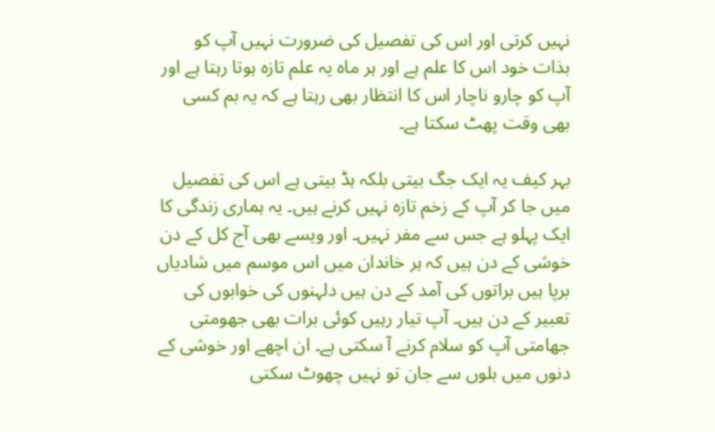نہیں کرتی اور اس کی تفصیل کی ضرورت نہیں آپ کو بذات خود اس کا علم ہے اور ہر ماہ یہ علم تازہ ہوتا رہتا ہے اور آپ کو چارو ناچار اس کا انتظار بھی رہتا ہے کہ یہ بم کسی بھی وقت پھٹ سکتا ہے۔

بہر کیف یہ ایک جگ بیتی بلکہ ہڈ بیتی ہے اس کی تفصیل میں جا کر آپ کے زخم تازہ نہیں کرنے ہیں۔ یہ ہماری زندگی کا ایک پہلو ہے جس سے مفر نہیں۔ اور ویسے بھی آج کل کے دن خوشی کے دن ہیں کہ ہر خاندان میں اس موسم میں شادیاں برپا ہیں براتوں کی آمد کے دن ہیں دلہنوں کی خوابوں کی تعبیر کے دن ہیں۔ آپ تیار رہیں کوئی برات بھی جھومتی جھامتی آپ کو سلام کرنے آ سکتی ہے۔ ان اچھے اور خوشی کے دنوں میں بلوں سے جان تو نہیں چھوٹ سکتی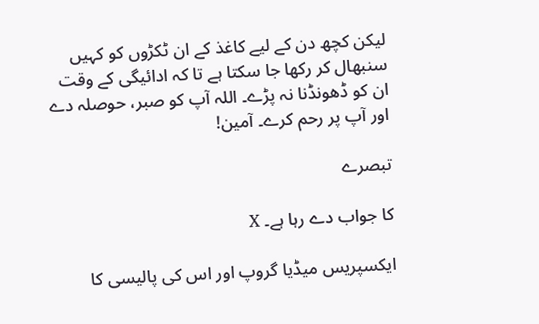لیکن کچھ دن کے لیے کاغذ کے ان ٹکڑوں کو کہیں سنبھال کر رکھا جا سکتا ہے تا کہ ادائیگی کے وقت ان کو ڈھونڈنا نہ پڑے۔ اللہ آپ کو صبر، حوصلہ دے اور آپ پر رحم کرے۔ آمین!

تبصرے

کا جواب دے رہا ہے۔ X

ایکسپریس میڈیا گروپ اور اس کی پالیسی کا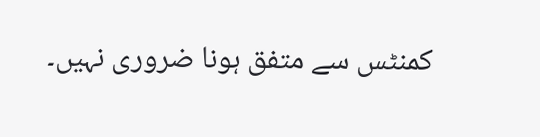کمنٹس سے متفق ہونا ضروری نہیں۔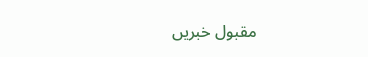مقبول خبریں